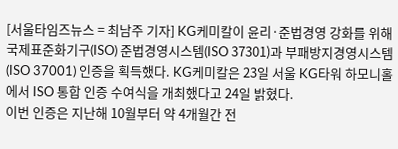[서울타임즈뉴스 = 최남주 기자] KG케미칼이 윤리·준법경영 강화를 위해 국제표준화기구(ISO) 준법경영시스템(ISO 37301)과 부패방지경영시스템(ISO 37001) 인증을 획득했다. KG케미칼은 23일 서울 KG타워 하모니홀에서 ISO 통합 인증 수여식을 개최했다고 24일 밝혔다.
이번 인증은 지난해 10월부터 약 4개월간 전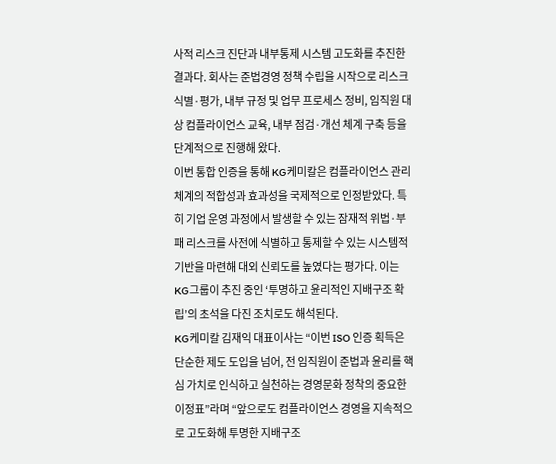사적 리스크 진단과 내부통제 시스템 고도화를 추진한 결과다. 회사는 준법경영 정책 수립을 시작으로 리스크 식별·평가, 내부 규정 및 업무 프로세스 정비, 임직원 대상 컴플라이언스 교육, 내부 점검·개선 체계 구축 등을 단계적으로 진행해 왔다.
이번 통합 인증을 통해 KG케미칼은 컴플라이언스 관리체계의 적합성과 효과성을 국제적으로 인정받았다. 특히 기업 운영 과정에서 발생할 수 있는 잠재적 위법·부패 리스크를 사전에 식별하고 통제할 수 있는 시스템적 기반을 마련해 대외 신뢰도를 높였다는 평가다. 이는 KG그룹이 추진 중인 ‘투명하고 윤리적인 지배구조 확립’의 초석을 다진 조치로도 해석된다.
KG케미칼 김재익 대표이사는 “이번 ISO 인증 획득은 단순한 제도 도입을 넘어, 전 임직원이 준법과 윤리를 핵심 가치로 인식하고 실천하는 경영문화 정착의 중요한 이정표”라며 “앞으로도 컴플라이언스 경영을 지속적으로 고도화해 투명한 지배구조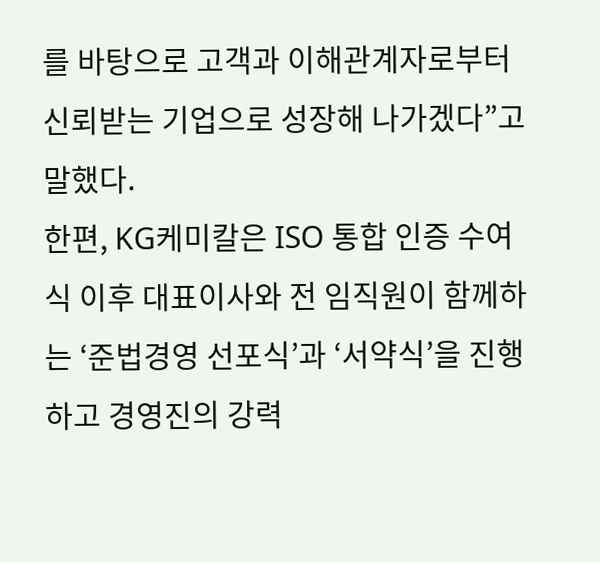를 바탕으로 고객과 이해관계자로부터 신뢰받는 기업으로 성장해 나가겠다”고 말했다.
한편, KG케미칼은 ISO 통합 인증 수여식 이후 대표이사와 전 임직원이 함께하는 ‘준법경영 선포식’과 ‘서약식’을 진행하고 경영진의 강력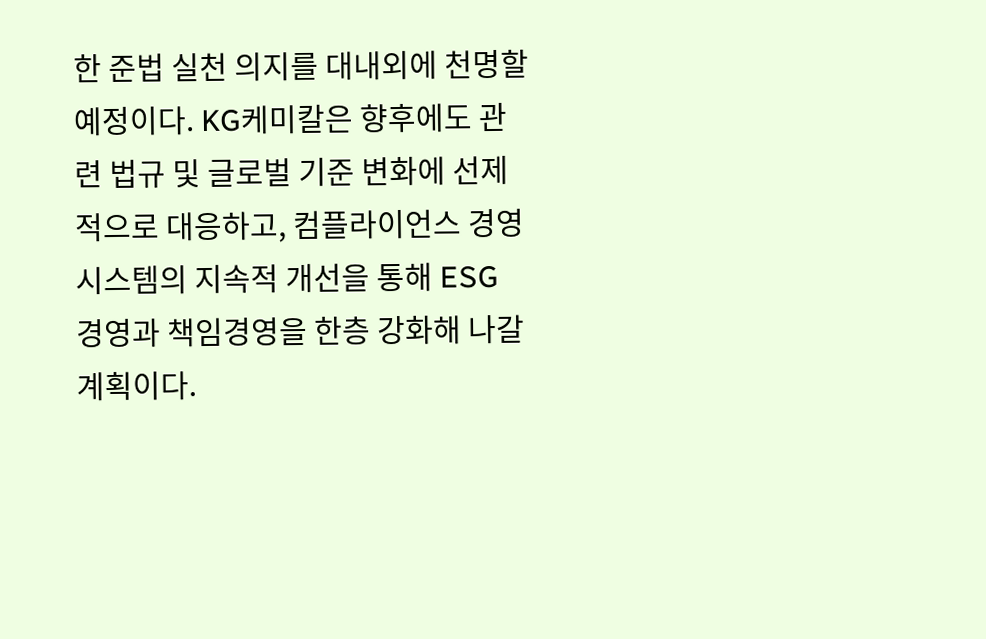한 준법 실천 의지를 대내외에 천명할 예정이다. KG케미칼은 향후에도 관련 법규 및 글로벌 기준 변화에 선제적으로 대응하고, 컴플라이언스 경영시스템의 지속적 개선을 통해 ESG 경영과 책임경영을 한층 강화해 나갈 계획이다.